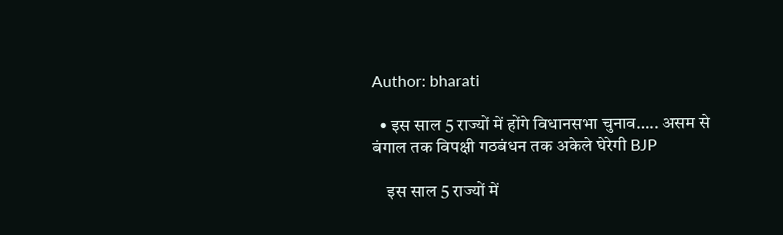Author: bharati

  • इस साल 5 राज्यों में होंगे विधानसभा चुनाव….. असम से बंगाल तक विपक्षी गठबंधन तक अकेले घेरेगी BJP

    इस साल 5 राज्यों में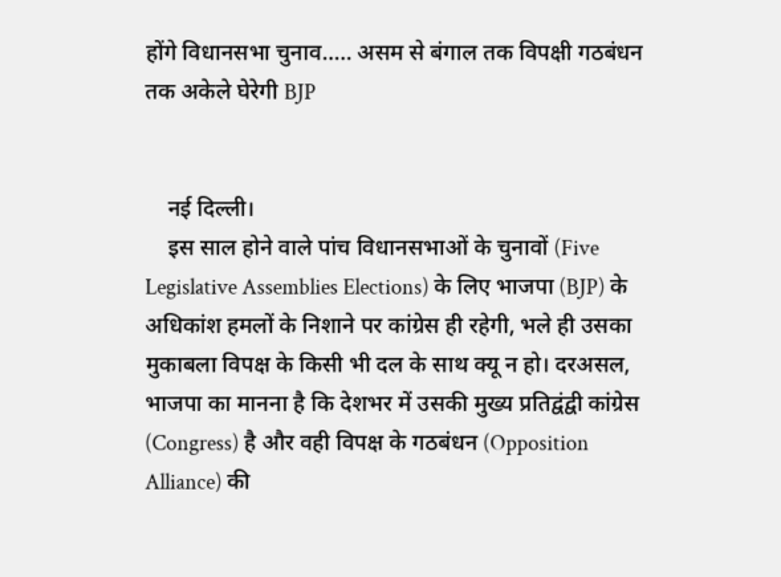होंगे विधानसभा चुनाव….. असम से बंगाल तक विपक्षी गठबंधन तक अकेले घेरेगी BJP


    नई दिल्ली।
    इस साल होने वाले पांच विधानसभाओं के चुनावों (Five Legislative Assemblies Elections) के लिए भाजपा (BJP) के अधिकांश हमलों के निशाने पर कांग्रेस ही रहेगी, भले ही उसका मुकाबला विपक्ष के किसी भी दल के साथ क्यू न हो। दरअसल, भाजपा का मानना है कि देशभर में उसकी मुख्य प्रतिद्वंद्वी कांग्रेस (Congress) है और वही विपक्ष के गठबंधन (Opposition Alliance) की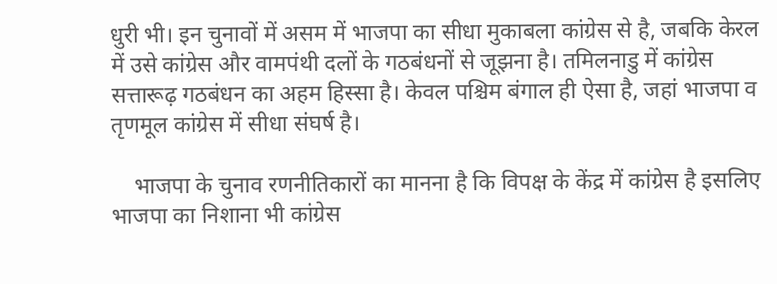धुरी भी। इन चुनावों में असम में भाजपा का सीधा मुकाबला कांग्रेस से है, जबकि केरल में उसे कांग्रेस और वामपंथी दलों के गठबंधनों से जूझना है। तमिलनाडु में कांग्रेस सत्तारूढ़ गठबंधन का अहम हिस्सा है। केवल पश्चिम बंगाल ही ऐसा है, जहां भाजपा व तृणमूल कांग्रेस में सीधा संघर्ष है।

    भाजपा के चुनाव रणनीतिकारों का मानना है कि विपक्ष के केंद्र में कांग्रेस है इसलिए भाजपा का निशाना भी कांग्रेस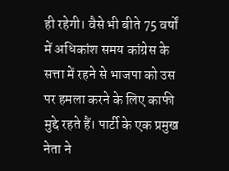ही रहेगी। वैसे भी बीते 75 वर्षों में अधिकांश समय कांग्रेस के सत्ता में रहने से भाजपा को उस पर हमला करने के लिए काफी मुद्दे रहते हैं। पार्टी के एक प्रमुख नेता ने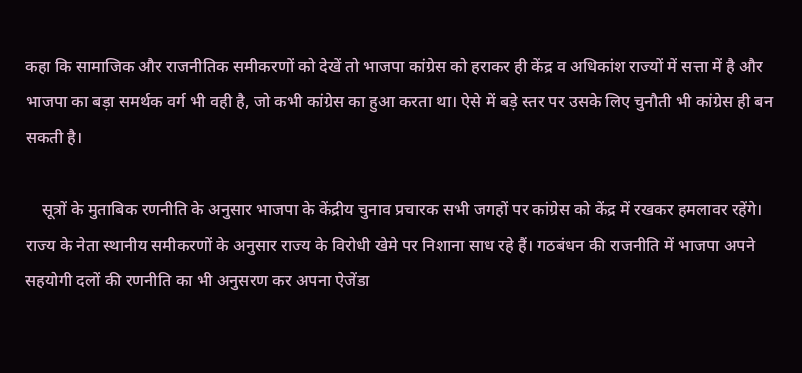कहा कि सामाजिक और राजनीतिक समीकरणों को देखें तो भाजपा कांग्रेस को हराकर ही केंद्र व अधिकांश राज्यों में सत्ता में है और भाजपा का बड़ा समर्थक वर्ग भी वही है, जो कभी कांग्रेस का हुआ करता था। ऐसे में बड़े स्तर पर उसके लिए चुनौती भी कांग्रेस ही बन सकती है।

    सूत्रों के मुताबिक रणनीति के अनुसार भाजपा के केंद्रीय चुनाव प्रचारक सभी जगहों पर कांग्रेस को केंद्र में रखकर हमलावर रहेंगे। राज्य के नेता स्थानीय समीकरणों के अनुसार राज्य के विरोधी खेमे पर निशाना साध रहे हैं। गठबंधन की राजनीति में भाजपा अपने सहयोगी दलों की रणनीति का भी अनुसरण कर अपना ऐजेंडा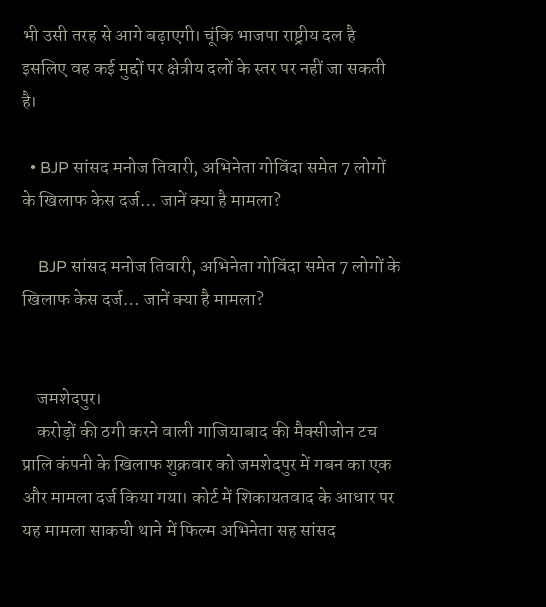भी उसी तरह से आगे बढ़ाएगी। चूंकि भाजपा राष्ट्रीय दल है इसलिए वह कई मुद्दों पर क्षेत्रीय दलों के स्तर पर नहीं जा सकती है।

  • BJP सांसद मनोज तिवारी, अभिनेता गोविंदा समेत 7 लोगों के खिलाफ केस दर्ज… जानें क्या है मामला?

    BJP सांसद मनोज तिवारी, अभिनेता गोविंदा समेत 7 लोगों के खिलाफ केस दर्ज… जानें क्या है मामला?


    जमशेदपुर।
    करोड़ों की ठगी करने वाली गाजियाबाद की मैक्सीजोन टच प्रालि कंपनी के खिलाफ शुक्रवार को जमशेदपुर में गबन का एक और मामला दर्ज किया गया। कोर्ट में शिकायतवाद के आधार पर यह मामला साकची थाने में फिल्म अभिनेता सह सांसद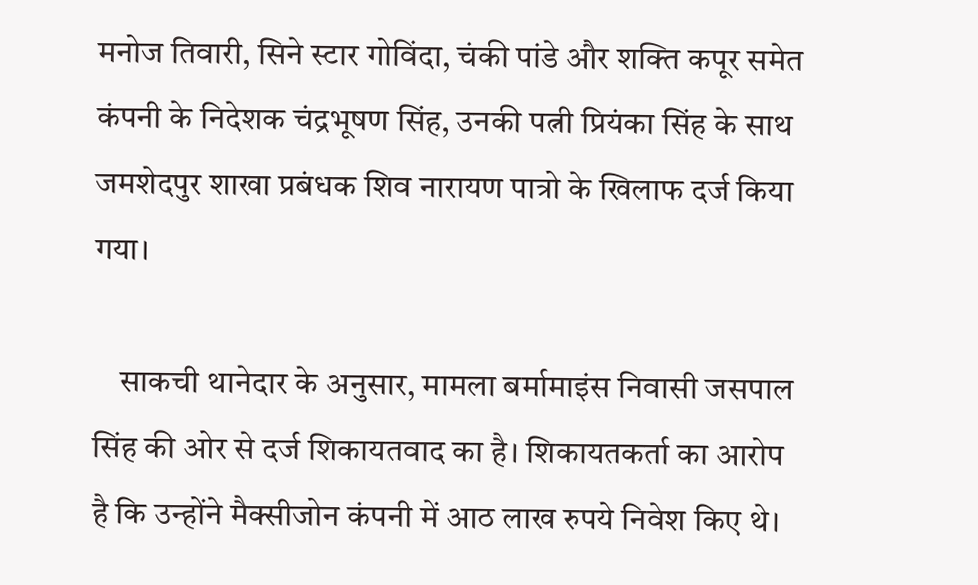मनोज तिवारी, सिने स्टार गोविंदा, चंकी पांडे और शक्ति कपूर समेत कंपनी के निदेशक चंद्रभूषण सिंह, उनकी पत्नी प्रियंका सिंह के साथ जमशेदपुर शाखा प्रबंधक शिव नारायण पात्रो के खिलाफ दर्ज किया गया।

    साकची थानेदार के अनुसार, मामला बर्मामाइंस निवासी जसपाल सिंह की ओर से दर्ज शिकायतवाद का है। शिकायतकर्ता का आरोप है कि उन्होंने मैक्सीजोन कंपनी में आठ लाख रुपये निवेश किए थे।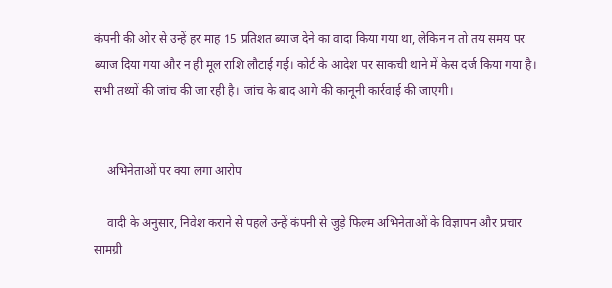कंपनी की ओर से उन्हें हर माह 15 प्रतिशत ब्याज देने का वादा किया गया था, लेकिन न तो तय समय पर ब्याज दिया गया और न ही मूल राशि लौटाई गई। कोर्ट के आदेश पर साकची थाने में केस दर्ज किया गया है। सभी तथ्यों की जांच की जा रही है। जांच के बाद आगे की कानूनी कार्रवाई की जाएगी।


    अभिनेताओं पर क्या लगा आरोप

    वादी के अनुसार, निवेश कराने से पहले उन्हें कंपनी से जुड़े फिल्म अभिनेताओं के विज्ञापन और प्रचार सामग्री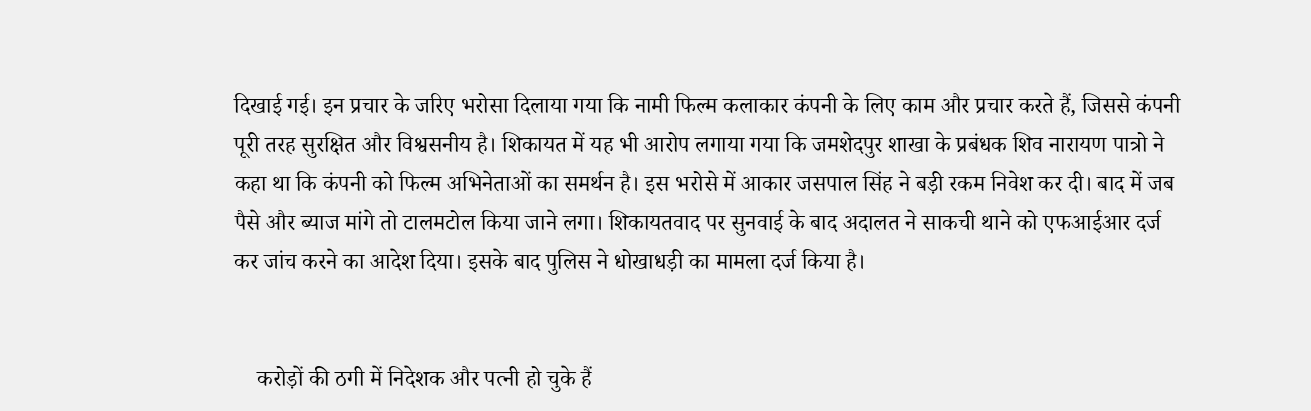दिखाई गई। इन प्रचार के जरिए भरोसा दिलाया गया कि नामी फिल्म कलाकार कंपनी के लिए काम और प्रचार करते हैं, जिससे कंपनी पूरी तरह सुरक्षित और विश्वसनीय है। शिकायत में यह भी आरोप लगाया गया कि जमशेदपुर शाखा के प्रबंधक शिव नारायण पात्रो ने कहा था कि कंपनी को फिल्म अभिनेताओं का समर्थन है। इस भरोसे में आकार जसपाल सिंह ने बड़ी रकम निवेश कर दी। बाद में जब पैसे और ब्याज मांगे तो टालमटोल किया जाने लगा। शिकायतवाद पर सुनवाई के बाद अदालत ने साकची थाने को एफआईआर दर्ज कर जांच करने का आदेश दिया। इसके बाद पुलिस ने धोखाधड़ी का मामला दर्ज किया है।


    करोड़ों की ठगी में निदेशक और पत्नी हो चुके हैं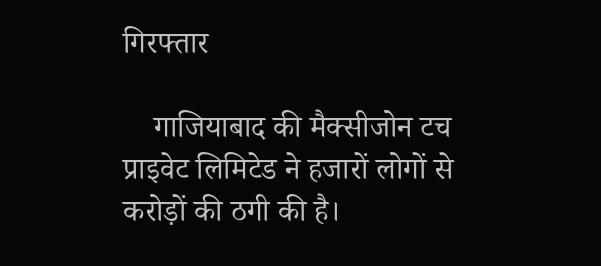गिरफ्तार

    गाजियाबाद की मैक्सीजोन टच प्राइवेट लिमिटेड ने हजारों लोगों से करोड़ों की ठगी की है।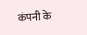कंपनी के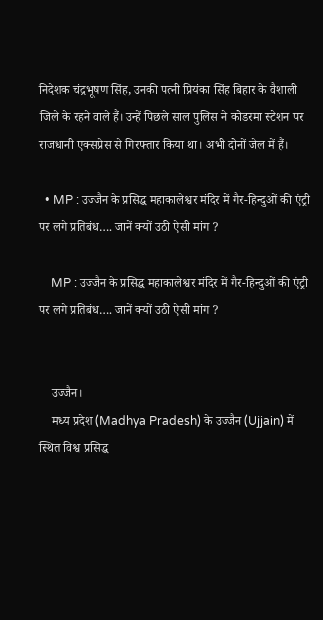निदेशक चंद्रभूषण सिंह, उनकी पत्नी प्रियंका सिंह बिहार के वैशाली जिले के रहने वाले हैं। उन्हें पिछले साल पुलिस ने कोडरमा स्टेशन पर राजधानी एक्सप्रेस से गिरफ्तार किया था। अभी दोनों जेल में हैं।

  • MP : उज्जैन के प्रसिद्ध महाकालेश्वर मंदिर में गैर-हिन्दुओं की एंट्री पर लगे प्रतिबंध…. जानें क्यों उठी ऐसी मांग ?

    MP : उज्जैन के प्रसिद्ध महाकालेश्वर मंदिर में गैर-हिन्दुओं की एंट्री पर लगे प्रतिबंध…. जानें क्यों उठी ऐसी मांग ?


    उज्जैन।
    मध्य प्रदेश (Madhya Pradesh) के उज्जैन (Ujjain) में स्थित विश्व प्रसिद्ध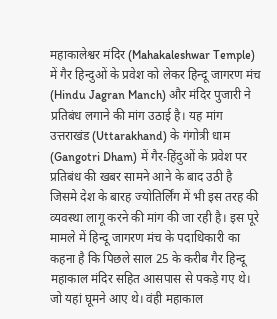महाकालेश्वर मंदिर (Mahakaleshwar Temple) में गैर हिन्दुओं के प्रवेश को लेकर हिन्दू जागरण मंच (Hindu Jagran Manch) और मंदिर पुजारी ने प्रतिबंध लगाने की मांग उठाई है। यह मांग उत्तराखंड (Uttarakhand) के गंगोत्री धाम (Gangotri Dham) में गैर-हिंदुओं के प्रवेश पर प्रतिबंध की खबर सामने आने के बाद उठी है जिसमे देश के बारह ज्योतिर्लिंग में भी इस तरह की व्यवस्था लागू करने की मांग की जा रही है। इस पूरे मामले में हिन्दू जागरण मंच के पदाधिकारी का कहना है कि पिछले साल 25 के करीब गैर हिन्दू महाकाल मंदिर सहित आसपास से पकड़े गए थे। जो यहां घूमने आए थे। वंही महाकाल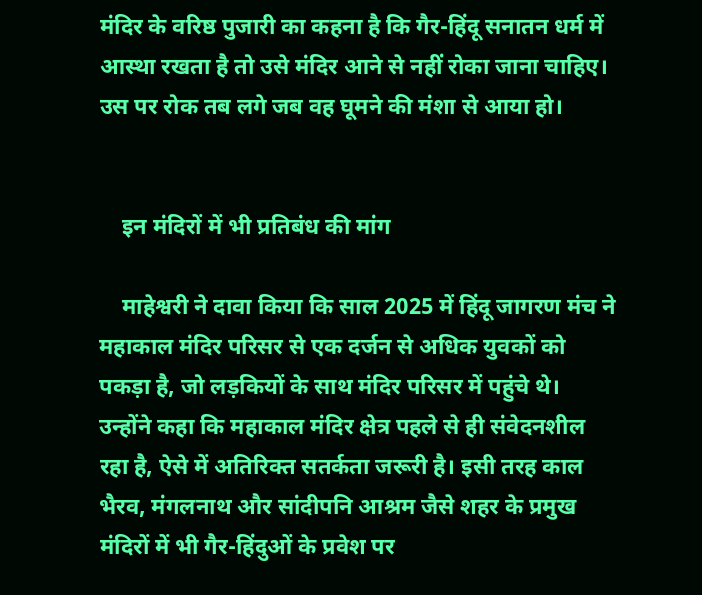मंदिर के वरिष्ठ पुजारी का कहना है कि गैर-हिंदू सनातन धर्म में आस्था रखता है तो उसे मंदिर आने से नहीं रोका जाना चाहिए। उस पर रोक तब लगे जब वह घूमने की मंशा से आया हो।


    इन मंदिरों में भी प्रतिबंध की मांग

    माहेश्वरी ने दावा किया कि साल 2025 में हिंदू जागरण मंच ने महाकाल मंदिर परिसर से एक दर्जन से अधिक युवकों को पकड़ा है, जो लड़कियों के साथ मंदिर परिसर में पहुंचे थे। उन्होंने कहा कि महाकाल मंदिर क्षेत्र पहले से ही संवेदनशील रहा है, ऐसे में अतिरिक्त सतर्कता जरूरी है। इसी तरह काल भैरव, मंगलनाथ और सांदीपनि आश्रम जैसे शहर के प्रमुख मंदिरों में भी गैर-हिंदुओं के प्रवेश पर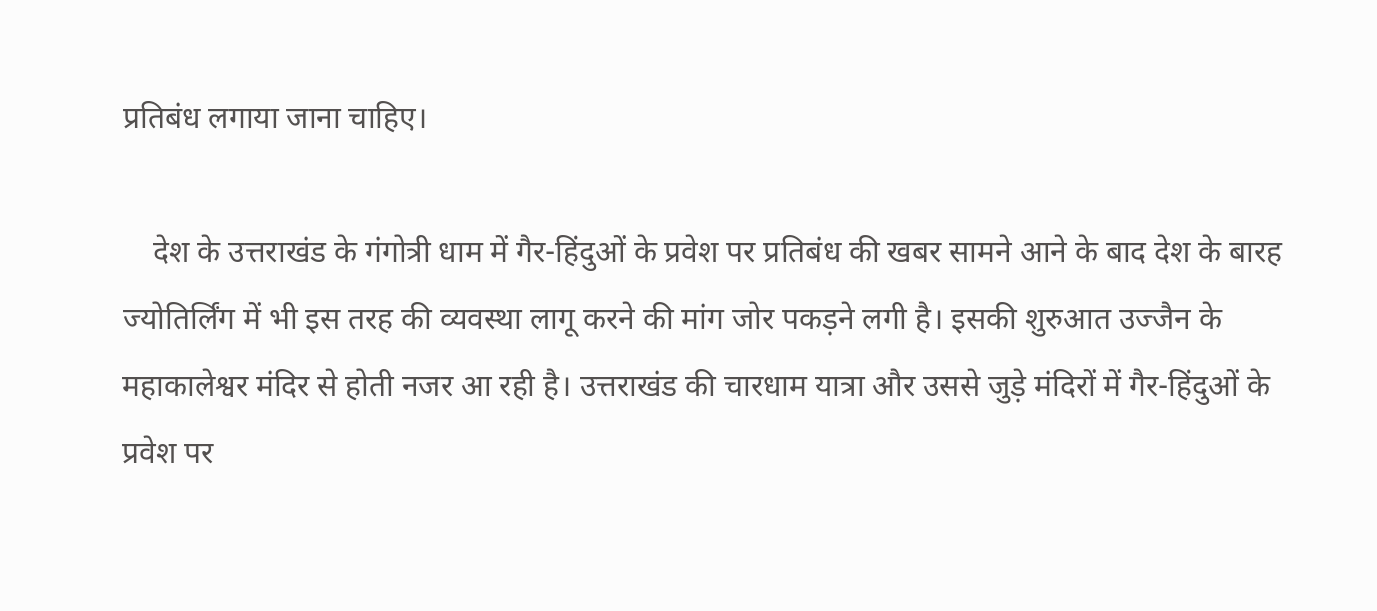प्रतिबंध लगाया जाना चाहिए।

    देश के उत्तराखंड के गंगोत्री धाम में गैर-हिंदुओं के प्रवेश पर प्रतिबंध की खबर सामने आने के बाद देश के बारह ज्योतिर्लिंग में भी इस तरह की व्यवस्था लागू करने की मांग जोर पकड़ने लगी है। इसकी शुरुआत उज्जैन के महाकालेश्वर मंदिर से होती नजर आ रही है। उत्तराखंड की चारधाम यात्रा और उससे जुड़े मंदिरों में गैर-हिंदुओं के प्रवेश पर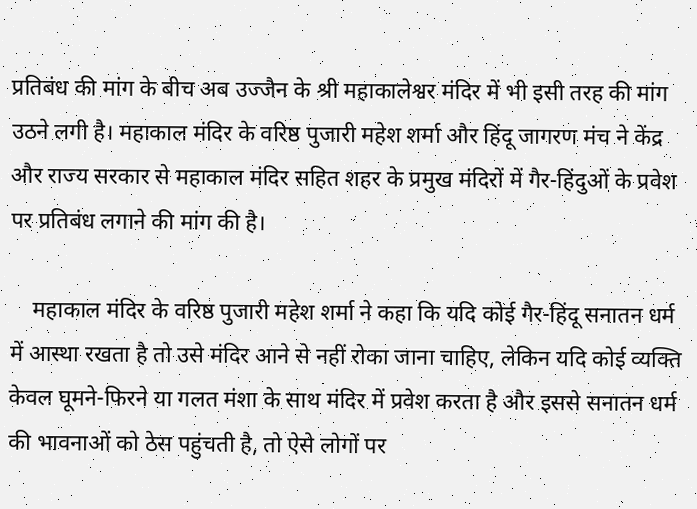प्रतिबंध की मांग के बीच अब उज्जैन के श्री महाकालेश्वर मंदिर में भी इसी तरह की मांग उठने लगी है। महाकाल मंदिर के वरिष्ठ पुजारी महेश शर्मा और हिंदू जागरण मंच ने केंद्र और राज्य सरकार से महाकाल मंदिर सहित शहर के प्रमुख मंदिरों में गैर-हिंदुओं के प्रवेश पर प्रतिबंध लगाने की मांग की है।

    महाकाल मंदिर के वरिष्ठ पुजारी महेश शर्मा ने कहा कि यदि कोई गैर-हिंदू सनातन धर्म में आस्था रखता है तो उसे मंदिर आने से नहीं रोका जाना चाहिए, लेकिन यदि कोई व्यक्ति केवल घूमने-फिरने या गलत मंशा के साथ मंदिर में प्रवेश करता है और इससे सनातन धर्म की भावनाओं को ठेस पहुंचती है, तो ऐसे लोगों पर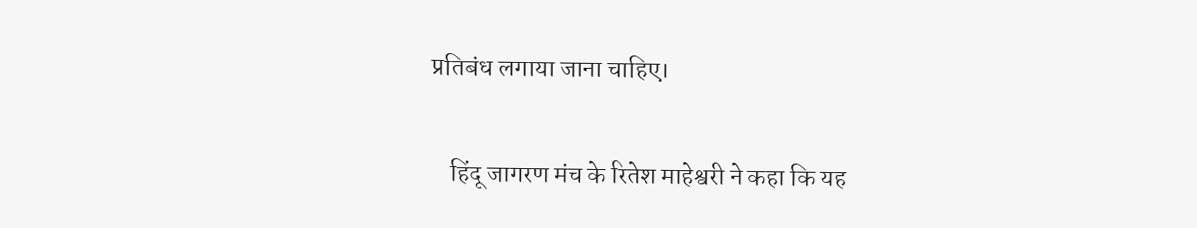प्रतिबंध लगाया जाना चाहिए।

    हिंदू जागरण मंच के रितेश माहेश्वरी ने कहा कि यह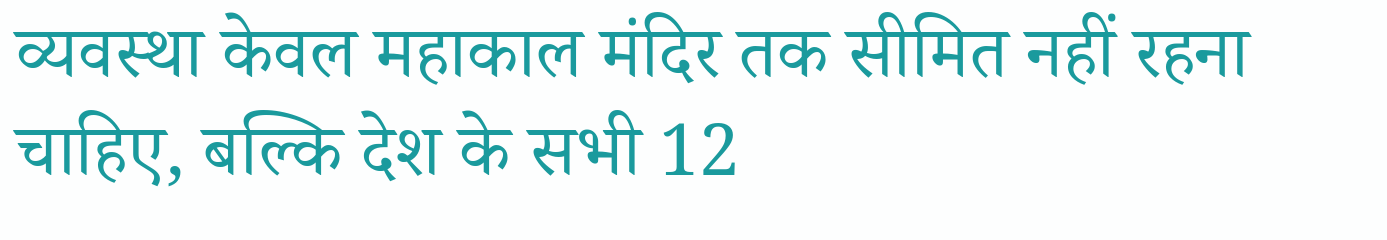व्यवस्था केवल महाकाल मंदिर तक सीमित नहीं रहना चाहिए, बल्कि देश के सभी 12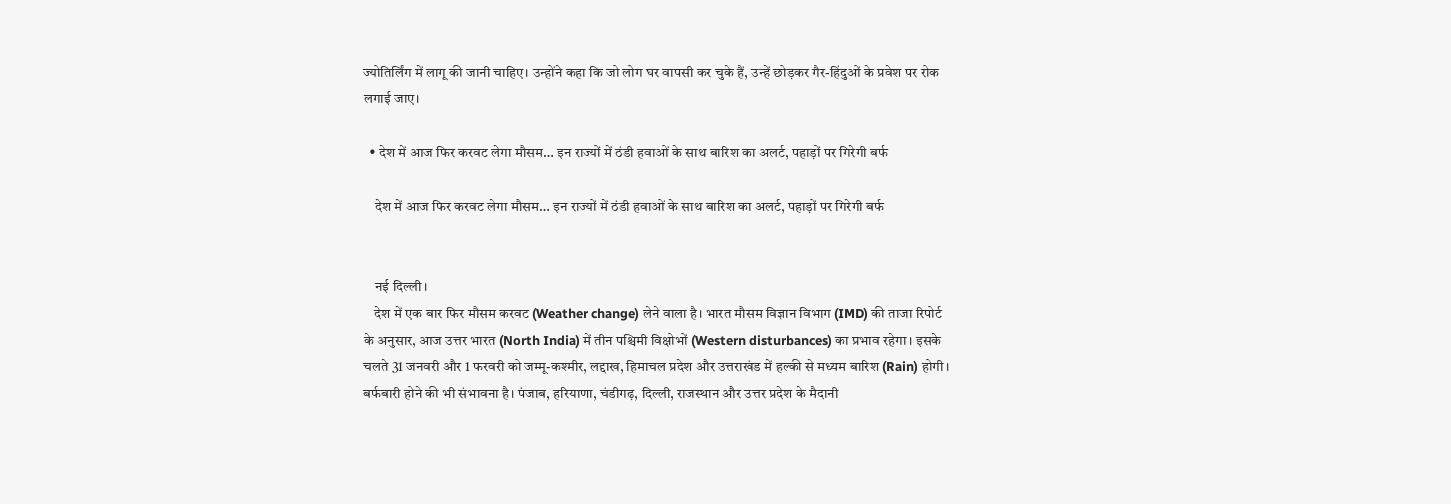ज्योतिर्लिंग में लागू की जानी चाहिए। उन्होंने कहा कि जो लोग घर वापसी कर चुके हैं, उन्हें छोड़कर गैर-हिंदुओं के प्रवेश पर रोक लगाई जाए।

  • देश में आज फिर करवट लेगा मौसम… इन राज्यों में ठंडी हवाओं के साथ बारिश का अलर्ट, पहाड़ों पर गिरेगी बर्फ

    देश में आज फिर करवट लेगा मौसम… इन राज्यों में ठंडी हवाओं के साथ बारिश का अलर्ट, पहाड़ों पर गिरेगी बर्फ


    नई दिल्ली।
    देश में एक बार फिर मौसम करवट (Weather change) लेने वाला है। भारत मौसम विज्ञान विभाग (IMD) की ताजा रिपोर्ट के अनुसार, आज उत्तर भारत (North India) में तीन पश्चिमी विक्षोभों (Western disturbances) का प्रभाव रहेगा। इसके चलते 31 जनवरी और 1 फरवरी को जम्मू-कश्मीर, लद्दाख, हिमाचल प्रदेश और उत्तराखंड में हल्की से मध्यम बारिश (Rain) होगी। बर्फबारी होने की भी संभावना है। पंजाब, हरियाणा, चंडीगढ़, दिल्ली, राजस्थान और उत्तर प्रदेश के मैदानी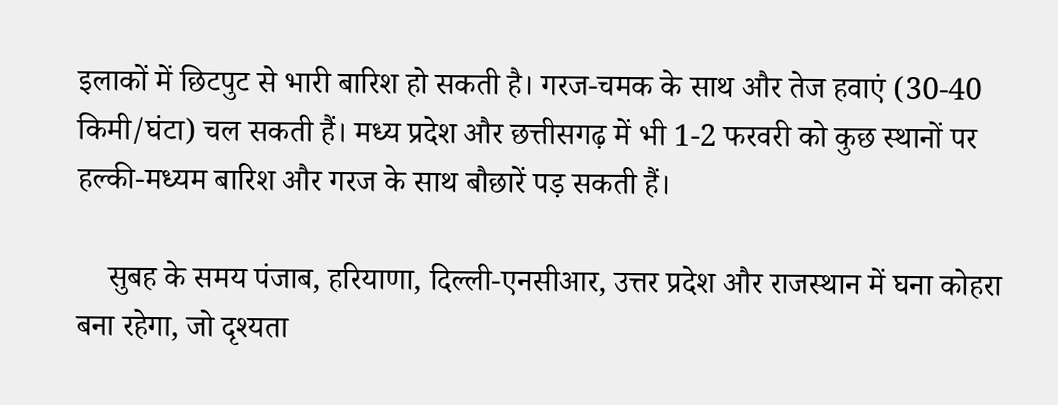इलाकों में छिटपुट से भारी बारिश हो सकती है। गरज-चमक के साथ और तेज हवाएं (30-40 किमी/घंटा) चल सकती हैं। मध्य प्रदेश और छत्तीसगढ़ में भी 1-2 फरवरी को कुछ स्थानों पर हल्की-मध्यम बारिश और गरज के साथ बौछारें पड़ सकती हैं।

    सुबह के समय पंजाब, हरियाणा, दिल्ली-एनसीआर, उत्तर प्रदेश और राजस्थान में घना कोहरा बना रहेगा, जो दृश्यता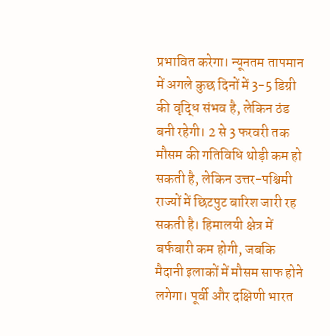प्रभावित करेगा। न्यूनतम तापमान में अगले कुछ दिनों में 3-5 डिग्री की वृद्धि संभव है, लेकिन ठंड बनी रहेगी। 2 से 3 फरवरी तक मौसम की गतिविधि थोड़ी कम हो सकती है, लेकिन उत्तर-पश्चिमी राज्यों में छिटपुट बारिश जारी रह सकती है। हिमालयी क्षेत्र में बर्फबारी कम होगी, जबकि मैदानी इलाकों में मौसम साफ होने लगेगा। पूर्वी और दक्षिणी भारत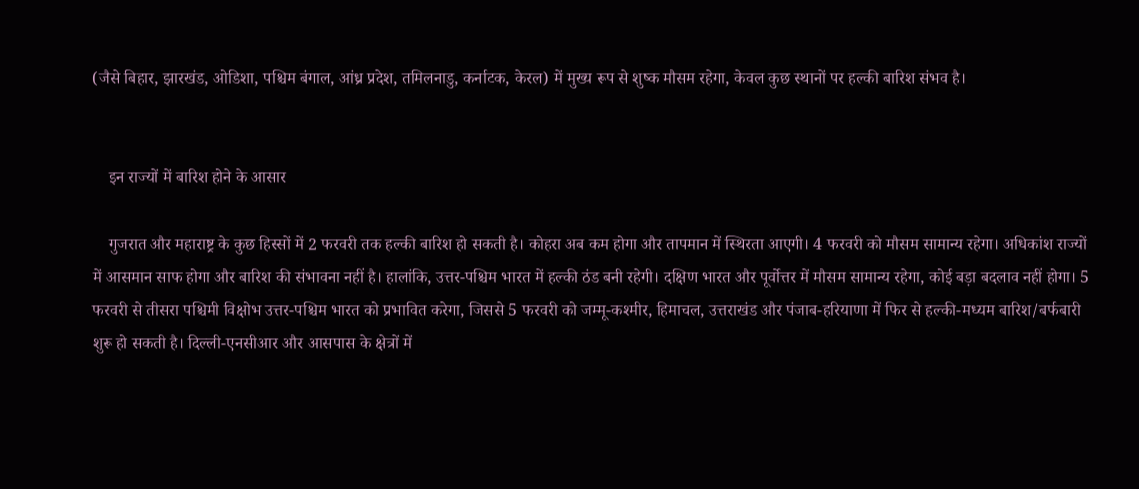(जैसे बिहार, झारखंड, ओडिशा, पश्चिम बंगाल, आंध्र प्रदेश, तमिलनाडु, कर्नाटक, केरल) में मुख्य रूप से शुष्क मौसम रहेगा, केवल कुछ स्थानों पर हल्की बारिश संभव है।


    इन राज्यों में बारिश होने के आसार

    गुजरात और महाराष्ट्र के कुछ हिस्सों में 2 फरवरी तक हल्की बारिश हो सकती है। कोहरा अब कम होगा और तापमान में स्थिरता आएगी। 4 फरवरी को मौसम सामान्य रहेगा। अधिकांश राज्यों में आसमान साफ होगा और बारिश की संभावना नहीं है। हालांकि, उत्तर-पश्चिम भारत में हल्की ठंड बनी रहेगी। दक्षिण भारत और पूर्वोत्तर में मौसम सामान्य रहेगा, कोई बड़ा बदलाव नहीं होगा। 5 फरवरी से तीसरा पश्चिमी विक्षोभ उत्तर-पश्चिम भारत को प्रभावित करेगा, जिससे 5 फरवरी को जम्मू-कश्मीर, हिमाचल, उत्तराखंड और पंजाब-हरियाणा में फिर से हल्की-मध्यम बारिश/बर्फबारी शुरू हो सकती है। दिल्ली-एनसीआर और आसपास के क्षेत्रों में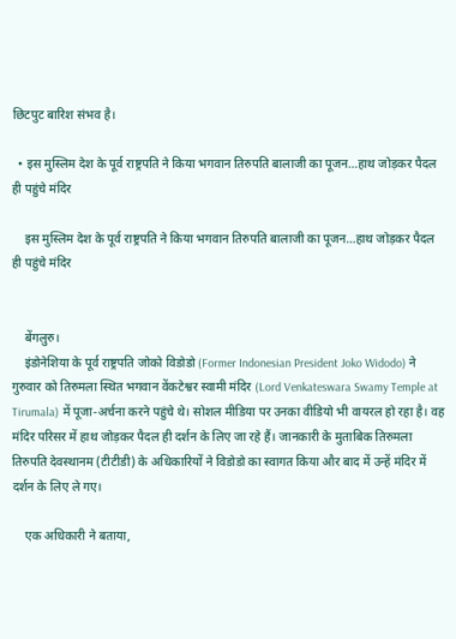छिटपुट बारिश संभव है।

  • इस मुस्लिम देश के पूर्व राष्ट्रपति ने किया भगवान तिरुपति बालाजी का पूजन…हाथ जोड़कर पैदल ही पहुंचे मंदिर

    इस मुस्लिम देश के पूर्व राष्ट्रपति ने किया भगवान तिरुपति बालाजी का पूजन…हाथ जोड़कर पैदल ही पहुंचे मंदिर


    बेंगलुरु।
    इंडोनेशिया के पूर्व राष्ट्रपति जोको विडोडो (Former Indonesian President Joko Widodo) ने गुरुवार को तिरुमला स्थित भगवान वेंकटेश्वर स्वामी मंदिर (Lord Venkateswara Swamy Temple at Tirumala) में पूजा-अर्चना करने पहुंचे थे। सोशल मीडिया पर उनका वीडियो भी वायरल हो रहा है। वह मंदिर परिसर में हाथ जोड़कर पैदल ही दर्शन के लिए जा रहे हैं। जानकारी के मुताबिक तिरुमला तिरुपति देवस्थानम (टीटीडी) के अधिकारियों ने विडोडो का स्वागत किया और बाद में उन्हें मंदिर में दर्शन के लिए ले गए।

    एक अधिकारी ने बताया,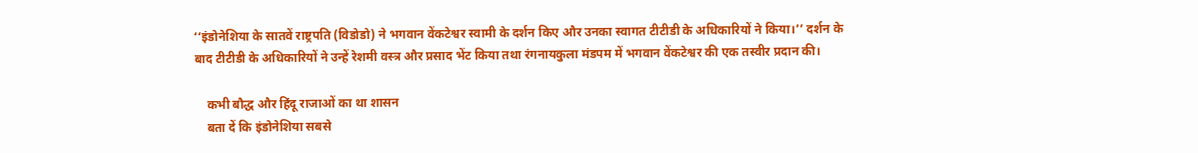‘‘इंडोनेशिया के सातवें राष्ट्रपति (विडोडो) ने भगवान वेंकटेश्वर स्वामी के दर्शन किए और उनका स्वागत टीटीडी के अधिकारियों ने किया।’’ दर्शन के बाद टीटीडी के अधिकारियों ने उन्हें रेशमी वस्त्र और प्रसाद भेंट किया तथा रंगनायकुला मंडपम में भगवान वेंकटेश्वर की एक तस्वीर प्रदान की।

    कभी बौद्ध और हिंदू राजाओं का था शासन
    बता दें कि इंडोनेशिया सबसे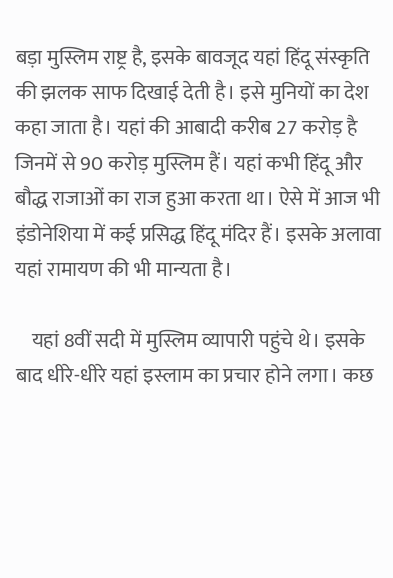बड़ा मुस्लिम राष्ट्र है, इसके बावजूद यहां हिंदू संस्कृति की झलक साफ दिखाई देती है। इसे मुनियों का देश कहा जाता है। यहां की आबादी करीब 27 करोड़ है जिनमें से 90 करोड़ मुस्लिम हैं। यहां कभी हिंदू और बौद्ध राजाओं का राज हुआ करता था। ऐसे में आज भी इंडोनेशिया में कई प्रसिद्ध हिंदू मंदिर हैं। इसके अलावा यहां रामायण की भी मान्यता है।

    यहां 8वीं सदी में मुस्लिम व्यापारी पहुंचे थे। इसके बाद धीरे-धीरे यहां इस्लाम का प्रचार होने लगा। कछ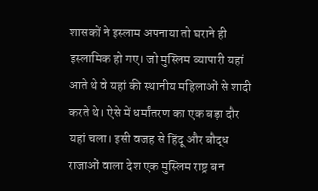शासकों ने इस्लाम अपनाया तो घराने ही इस्लामिक हो गए। जो मुस्लिम व्यापारी यहां आते थे वे यहां की स्थानीय महिलाओं से शादी करते थे। ऐसे में धर्मांतरण का एक बड़ा दौर यहां चला। इसी वजह से हिंदू और बौद्ध राजाओं वाला देश एक मुस्लिम राष्ट्र बन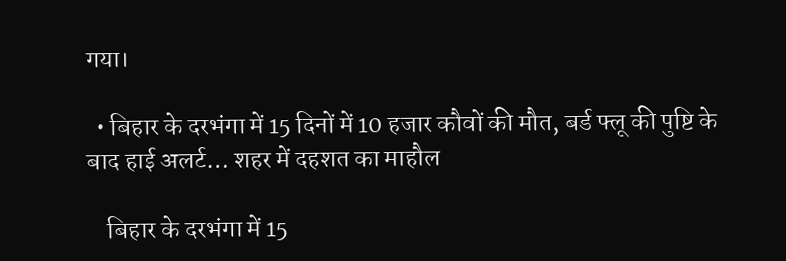गया।

  • बिहार के दरभंगा में 15 दिनों में 10 हजार कौवों की मौत, बर्ड फ्लू की पुष्टि के बाद हाई अलर्ट… शहर में दहशत का माहौल

    बिहार के दरभंगा में 15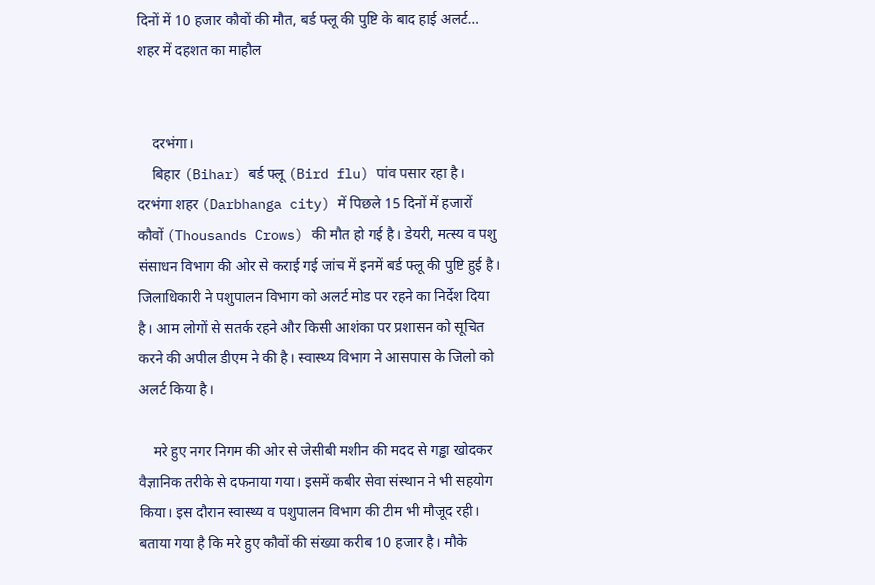दिनों में 10 हजार कौवों की मौत, बर्ड फ्लू की पुष्टि के बाद हाई अलर्ट… शहर में दहशत का माहौल


    दरभंगा।
    बिहार (Bihar) बर्ड फ्लू (Bird flu) पांव पसार रहा है। दरभंगा शहर (Darbhanga city) में पिछले 15 दिनों में हजारों कौवों (Thousands Crows) की मौत हो गई है। डेयरी, मत्स्य व पशु संसाधन विभाग की ओर से कराई गई जांच में इनमें बर्ड फ्लू की पुष्टि हुई है। जिलाधिकारी ने पशुपालन विभाग को अलर्ट मोड पर रहने का निर्देश दिया है। आम लोगों से सतर्क रहने और किसी आशंका पर प्रशासन को सूचित करने की अपील डीएम ने की है। स्वास्थ्य विभाग ने आसपास के जिलो को अलर्ट किया है।

    मरे हुए नगर निगम की ओर से जेसीबी मशीन की मदद से गड्ढा खोदकर वैज्ञानिक तरीके से दफनाया गया। इसमें कबीर सेवा संस्थान ने भी सहयोग किया। इस दौरान स्वास्थ्य व पशुपालन विभाग की टीम भी मौजूद रही। बताया गया है कि मरे हुए कौवों की संख्या करीब 10 हजार है। मौके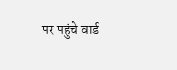पर पहुंचे वार्ड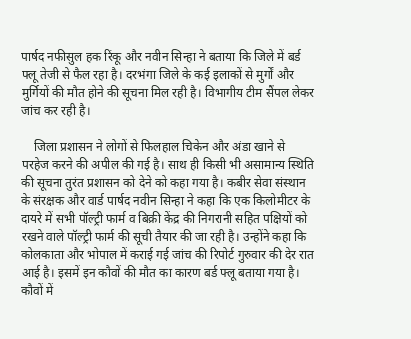पार्षद नफीसुल हक रिंकू और नवीन सिन्हा ने बताया कि जिले में बर्ड फ्लू तेजी से फैल रहा है। दरभंगा जिले के कई इलाकों से मुर्गों और मुर्गियों की मौत होने की सूचना मिल रही है। विभागीय टीम सैंपल लेकर जांच कर रही है।

    जिला प्रशासन ने लोगों से फिलहाल चिकेन और अंडा खाने से परहेज करने की अपील की गई है। साथ ही किसी भी असामान्य स्थिति की सूचना तुरंत प्रशासन को देने को कहा गया है। कबीर सेवा संस्थान के संरक्षक और वार्ड पार्षद नवीन सिन्हा ने कहा कि एक किलोमीटर के दायरे में सभी पॉल्ट्री फार्म व बिक्री केंद्र की निगरानी सहित पक्षियों को रखने वाले पॉल्ट्री फार्म की सूची तैयार की जा रही है। उन्होंने कहा कि कोलकाता और भोपाल में कराई गई जांच की रिपोर्ट गुरुवार की देर रात आई है। इसमें इन कौवों की मौत का कारण बर्ड फ्लू बताया गया है। कौवों में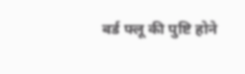बर्ड फ्लू की पुष्टि होने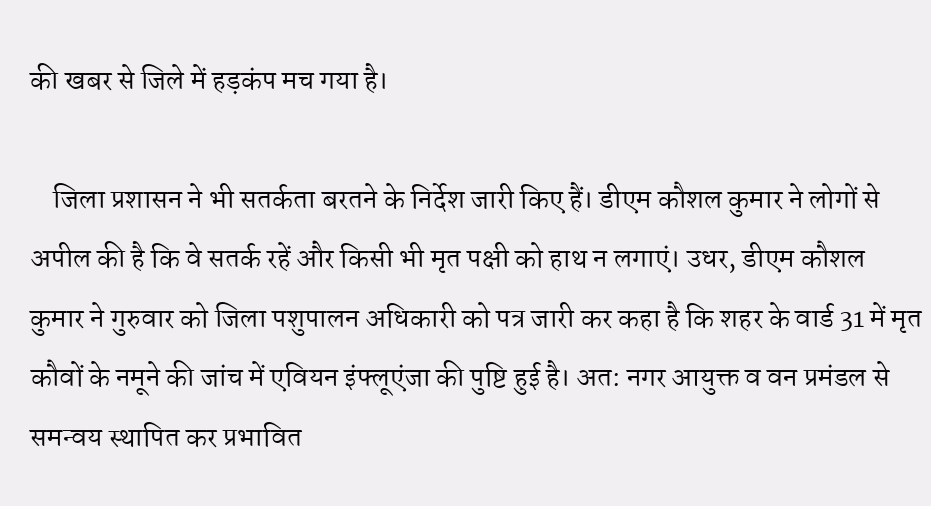की खबर से जिले में हड़कंप मच गया है।

    जिला प्रशासन ने भी सतर्कता बरतने के निर्देश जारी किए हैं। डीएम कौशल कुमार ने लोगों से अपील की है कि वे सतर्क रहें और किसी भी मृत पक्षी को हाथ न लगाएं। उधर, डीएम कौशल कुमार ने गुरुवार को जिला पशुपालन अधिकारी को पत्र जारी कर कहा है कि शहर के वार्ड 31 में मृत कौवों के नमूने की जांच में एवियन इंफ्लूएंजा की पुष्टि हुई है। अत: नगर आयुक्त व वन प्रमंडल से समन्वय स्थापित कर प्रभावित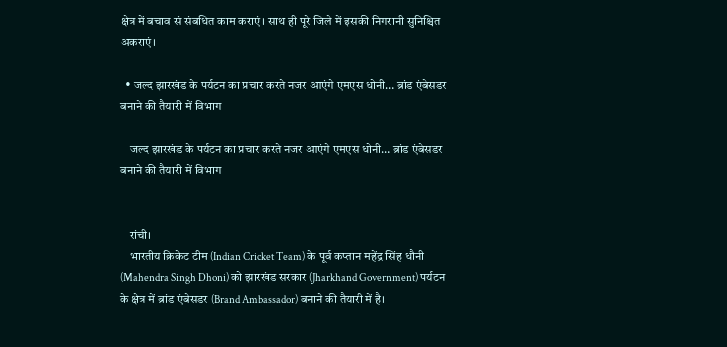क्षेत्र में बचाव सं संबधित काम कराएं। साथ ही पूरे जिले में इसकी निगरानी सुनिश्चित अकराएं।

  • जल्द झारखंड के पर्यटन का प्रचार करते नजर आएंगे एमएस धोनी… ब्रांड एंबेसडर बनाने की तैयारी में विभाग

    जल्द झारखंड के पर्यटन का प्रचार करते नजर आएंगे एमएस धोनी… ब्रांड एंबेसडर बनाने की तैयारी में विभाग


    रांची।
    भारतीय क्रिकेट टीम (Indian Cricket Team) के पूर्व कप्तान महेंद्र सिंह धौनी (Mahendra Singh Dhoni) को झारखंड सरकार (Jharkhand Government) पर्यटन के क्षेत्र में ब्रांड एंबेसडर (Brand Ambassador) बनाने की तैयारी में है।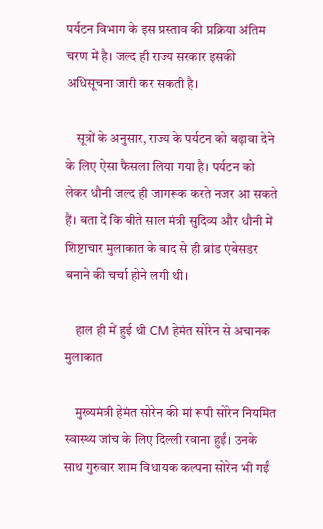पर्यटन विभाग के इस प्रस्ताव की प्रक्रिया अंतिम चरण में है। जल्द ही राज्य सरकार इसकी अधिसूचना जारी कर सकती है।

    सूत्रों के अनुसार, राज्य के पर्यटन को बढ़ावा देने के लिए ऐसा फैसला लिया गया है। पर्यटन को लेकर धौनी जल्द ही जागरूक करते नजर आ सकते हैं। बता दें कि बीते साल मंत्री सुदिव्य और धौनी में शिष्टाचार मुलाकात के बाद से ही ब्रांड एंबेसडर बनाने की चर्चा होने लगी थी।

    हाल ही में हुई थी CM हेमंत सोरेन से अचानक मुलाकात

    मुख्यमंत्री हेमंत सोरेन की मां रूपी सोरेन नियमित स्वास्थ्य जांच के लिए दिल्ली रवाना हुईं। उनके साथ गुरुवार शाम विधायक कल्पना सोरेन भी गईं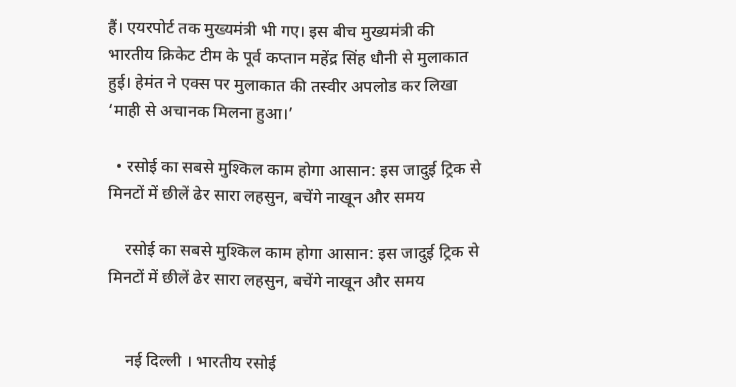हैं। एयरपोर्ट तक मुख्यमंत्री भी गए। इस बीच मुख्यमंत्री की भारतीय क्रिकेट टीम के पूर्व कप्तान महेंद्र सिंह धौनी से मुलाकात हुई। हेमंत ने एक्स पर मुलाकात की तस्वीर अपलोड कर लिखा ‘माही से अचानक मिलना हुआ।’

  • रसोई का सबसे मुश्किल काम होगा आसान: इस जादुई ट्रिक से मिनटों में छीलें ढेर सारा लहसुन, बचेंगे नाखून और समय

    रसोई का सबसे मुश्किल काम होगा आसान: इस जादुई ट्रिक से मिनटों में छीलें ढेर सारा लहसुन, बचेंगे नाखून और समय


    नई दिल्ली । भारतीय रसोई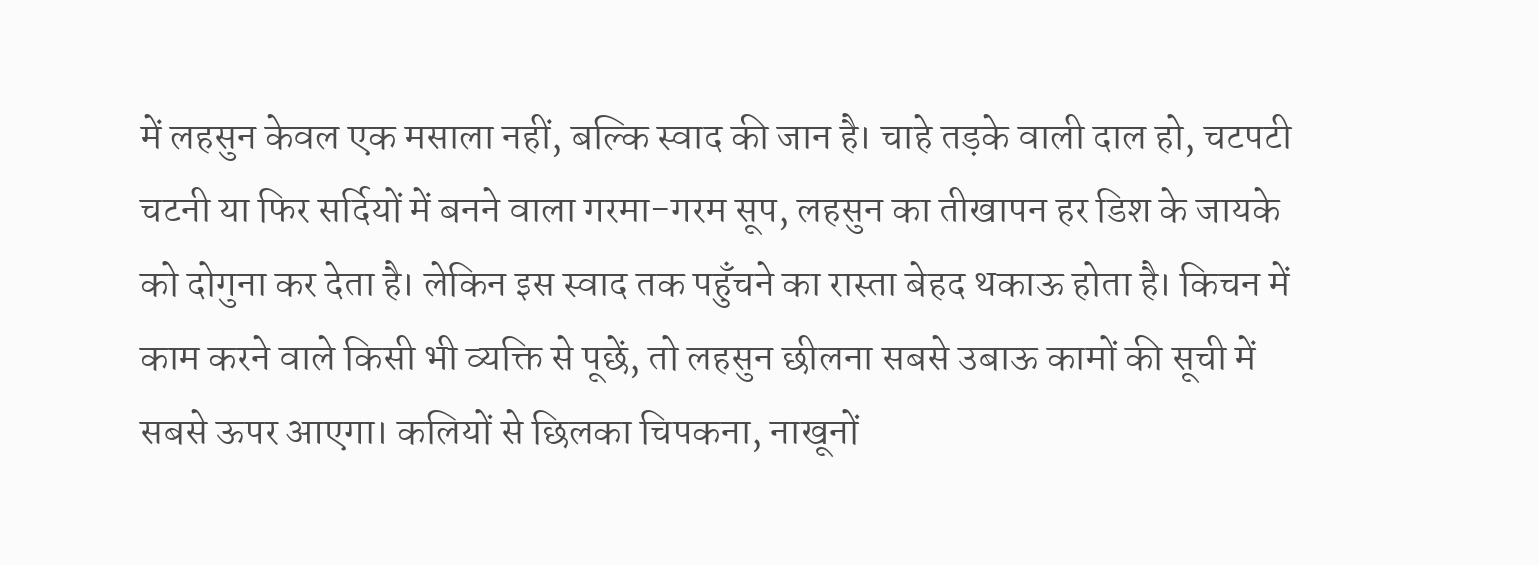में लहसुन केवल एक मसाला नहीं, बल्कि स्वाद की जान है। चाहे तड़के वाली दाल हो, चटपटी चटनी या फिर सर्दियों में बनने वाला गरमा-गरम सूप, लहसुन का तीखापन हर डिश के जायके को दोगुना कर देता है। लेकिन इस स्वाद तक पहुँचने का रास्ता बेहद थकाऊ होता है। किचन में काम करने वाले किसी भी व्यक्ति से पूछें, तो लहसुन छीलना सबसे उबाऊ कामों की सूची में सबसे ऊपर आएगा। कलियों से छिलका चिपकना, नाखूनों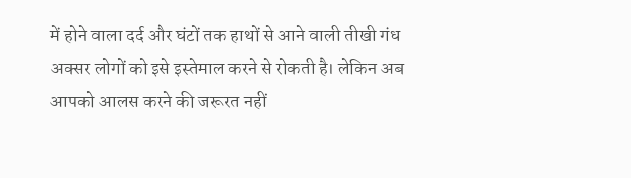में होने वाला दर्द और घंटों तक हाथों से आने वाली तीखी गंध अक्सर लोगों को इसे इस्तेमाल करने से रोकती है। लेकिन अब आपको आलस करने की जरूरत नहीं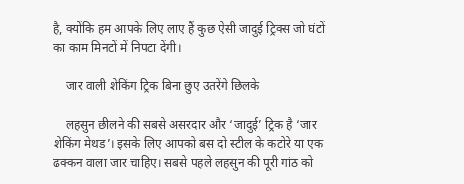है, क्योंकि हम आपके लिए लाए हैं कुछ ऐसी जादुई ट्रिक्स जो घंटों का काम मिनटों में निपटा देंगी।

    जार वाली शेकिंग ट्रिक बिना छुए उतरेंगे छिलके

    लहसुन छीलने की सबसे असरदार और ‘जादुई’ ट्रिक है ‘जार शेकिंग मेथड’। इसके लिए आपको बस दो स्टील के कटोरे या एक ढक्कन वाला जार चाहिए। सबसे पहले लहसुन की पूरी गांठ को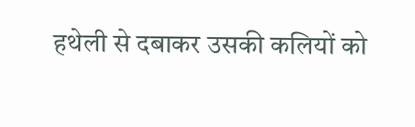हथेली से दबाकर उसकी कलियों को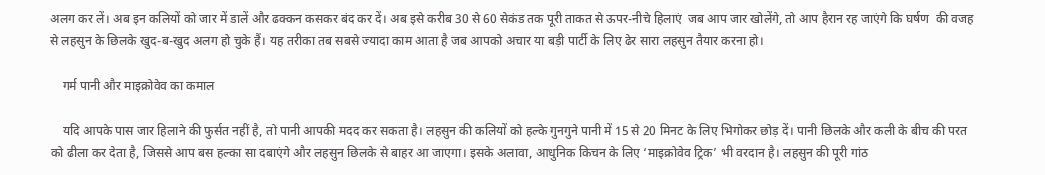अलग कर लें। अब इन कलियों को जार में डालें और ढक्कन कसकर बंद कर दें। अब इसे करीब 30 से 60 सेकंड तक पूरी ताकत से ऊपर-नीचे हिलाएं  जब आप जार खोलेंगे, तो आप हैरान रह जाएंगे कि घर्षण  की वजह से लहसुन के छिलके खुद-ब-खुद अलग हो चुके हैं। यह तरीका तब सबसे ज्यादा काम आता है जब आपको अचार या बड़ी पार्टी के लिए ढेर सारा लहसुन तैयार करना हो।

    गर्म पानी और माइक्रोवेव का कमाल

    यदि आपके पास जार हिलाने की फुर्सत नहीं है, तो पानी आपकी मदद कर सकता है। लहसुन की कलियों को हल्के गुनगुने पानी में 15 से 20 मिनट के लिए भिगोकर छोड़ दें। पानी छिलके और कली के बीच की परत को ढीला कर देता है, जिससे आप बस हल्का सा दबाएंगे और लहसुन छिलके से बाहर आ जाएगा। इसके अलावा, आधुनिक किचन के लिए ‘माइक्रोवेव ट्रिक’ भी वरदान है। लहसुन की पूरी गांठ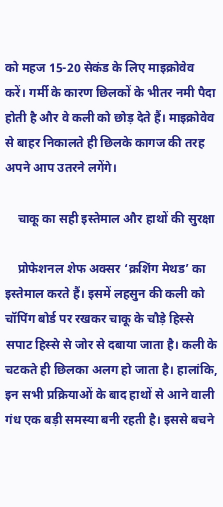को महज 15-20 सेकंड के लिए माइक्रोवेव करें। गर्मी के कारण छिलकों के भीतर नमी पैदा होती है और वे कली को छोड़ देते हैं। माइक्रोवेव से बाहर निकालते ही छिलके कागज की तरह अपने आप उतरने लगेंगे।

    चाकू का सही इस्तेमाल और हाथों की सुरक्षा

    प्रोफेशनल शेफ अक्सर ‘क्रशिंग मेथड’ का इस्तेमाल करते हैं। इसमें लहसुन की कली को चॉपिंग बोर्ड पर रखकर चाकू के चौड़े हिस्से सपाट हिस्से से जोर से दबाया जाता है। कली के चटकते ही छिलका अलग हो जाता है। हालांकि, इन सभी प्रक्रियाओं के बाद हाथों से आने वाली गंध एक बड़ी समस्या बनी रहती है। इससे बचने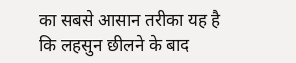का सबसे आसान तरीका यह है कि लहसुन छीलने के बाद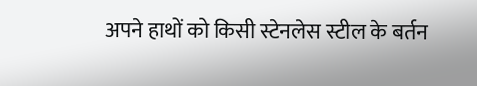अपने हाथों को किसी स्टेनलेस स्टील के बर्तन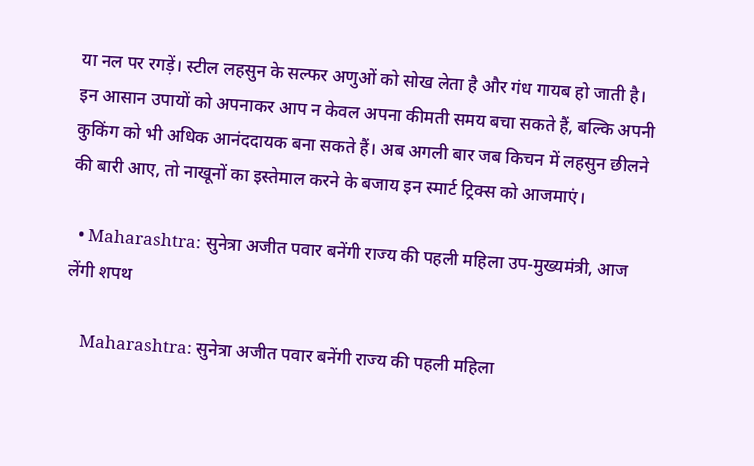या नल पर रगड़ें। स्टील लहसुन के सल्फर अणुओं को सोख लेता है और गंध गायब हो जाती है। इन आसान उपायों को अपनाकर आप न केवल अपना कीमती समय बचा सकते हैं, बल्कि अपनी कुकिंग को भी अधिक आनंददायक बना सकते हैं। अब अगली बार जब किचन में लहसुन छीलने की बारी आए, तो नाखूनों का इस्तेमाल करने के बजाय इन स्मार्ट ट्रिक्स को आजमाएं।

  • Maharashtra: सुनेत्रा अजीत पवार बनेंगी राज्य की पहली महिला उप-मुख्यमंत्री, आज लेंगी शपथ

    Maharashtra: सुनेत्रा अजीत पवार बनेंगी राज्य की पहली महिला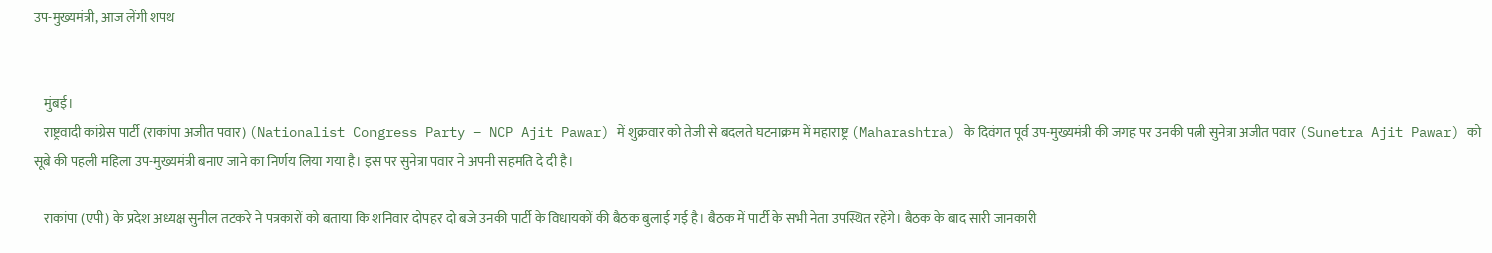उप-मुख्यमंत्री, आज लेंगी शपथ


    मुंबई।
    राष्ट्रवादी कांग्रेस पार्टी (राकांपा अजीत पवार) (Nationalist Congress Party – NCP Ajit Pawar) में शुक्रवार को तेजी से बदलते घटनाक्रम में महाराष्ट्र (Maharashtra) के दिवंगत पूर्व उप-मुख्यमंत्री की जगह पर उनकी पत्नी सुनेत्रा अजीत पवार (Sunetra Ajit Pawar) को सूबे की पहली महिला उप-मुख्यमंत्री बनाए जाने का निर्णय लिया गया है। इस पर सुनेत्रा पवार ने अपनी सहमति दे दी है।

    राकांपा (एपी) के प्रदेश अध्यक्ष सुनील तटकरे ने पत्रकारों को बताया कि शनिवार दोपहर दो बजे उनकी पार्टी के विधायकों की बैठक बुलाई गई है। बैठक में पार्टी के सभी नेता उपस्थित रहेंगे। बैठक के बाद सारी जानकारी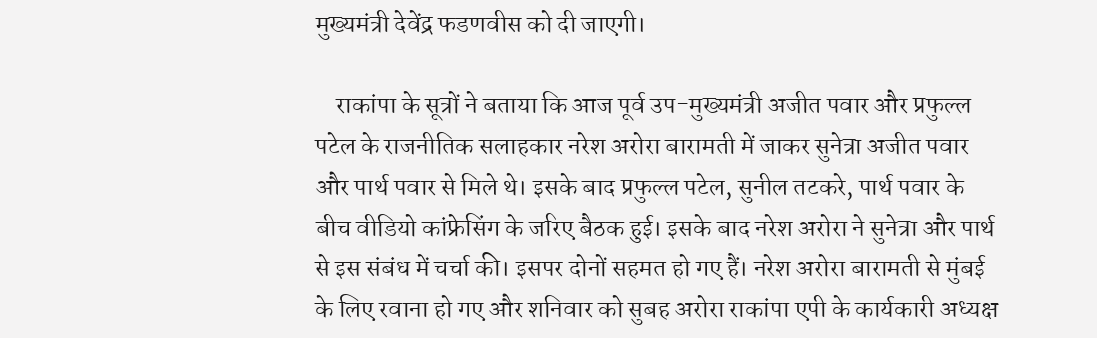मुख्यमंत्री देवेंद्र फडणवीस को दी जाएगी।

    राकांपा के सूत्रों ने बताया कि आज पूर्व उप-मुख्यमंत्री अजीत पवार और प्रफुल्ल पटेल के राजनीतिक सलाहकार नरेश अरोरा बारामती में जाकर सुनेत्रा अजीत पवार और पार्थ पवार से मिले थे। इसके बाद प्रफुल्ल पटेल, सुनील तटकरे, पार्थ पवार के बीच वीडियो कांफ्रेसिंग के जरिए बैठक हुई। इसके बाद नरेश अरोरा ने सुनेत्रा और पार्थ से इस संबंध में चर्चा की। इसपर दोनों सहमत हो गए हैं। नरेश अरोरा बारामती से मुंबई के लिए रवाना हो गए और शनिवार को सुबह अरोरा राकांपा एपी के कार्यकारी अध्यक्ष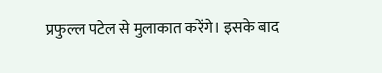प्रफुल्ल पटेल से मुलाकात करेंगे। इसके बाद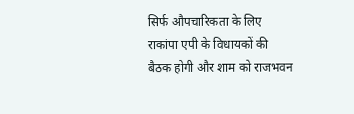सिर्फ औपचारिकता के लिए राकांपा एपी के विधायकों की बैठक होगी और शाम को राजभवन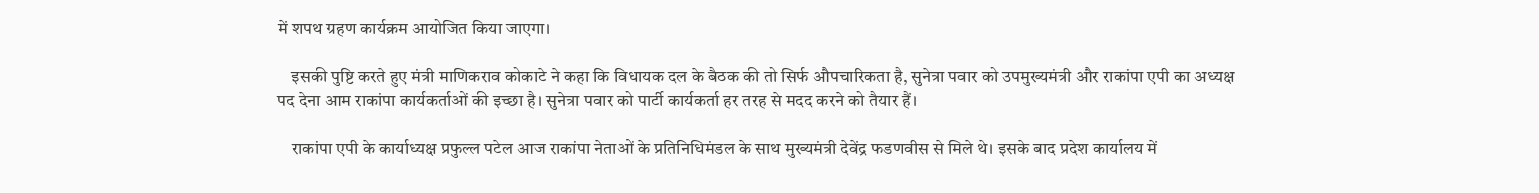में शपथ ग्रहण कार्यक्रम आयोजित किया जाएगा।

    इसकी पुष्टि करते हुए मंत्री माणिकराव कोकाटे ने कहा कि विधायक दल के बैठक की तो सिर्फ औपचारिकता है, सुनेत्रा पवार को उपमुख्यमंत्री और राकांपा एपी का अध्यक्ष पद देना आम राकांपा कार्यकर्ताओं की इच्छा है। सुनेत्रा पवार को पार्टी कार्यकर्ता हर तरह से मदद करने को तैयार हैं।

    राकांपा एपी के कार्याध्यक्ष प्रफुल्ल पटेल आज राकांपा नेताओं के प्रतिनिधिमंडल के साथ मुख्यमंत्री देवेंद्र फडणवीस से मिले थे। इसके बाद प्रदेश कार्यालय में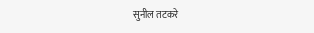सुनील तटकरे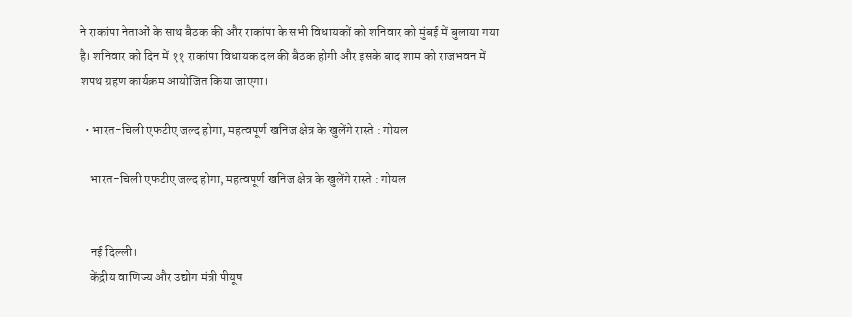ने राकांपा नेताओं के साथ बैठक की और राकांपा के सभी विधायकों को शनिवार को मुंबई में बुलाया गया है। शनिवार को दिन में ११ राकांपा विधायक दल की बैठक होगी और इसके बाद शाम को राजभवन में शपथ ग्रहण कार्यक्रम आयोजित किया जाएगा।

  • भारत-चिली एफटीए जल्द होगा, महत्वपूर्ण खनिज क्षेत्र के खुलेंगे रास्ते : गोयल

    भारत-चिली एफटीए जल्द होगा, महत्वपूर्ण खनिज क्षेत्र के खुलेंगे रास्ते : गोयल


    नई दिल्‍ली।
    केंद्रीय वाणिज्य और उद्योग मंत्री पीयूष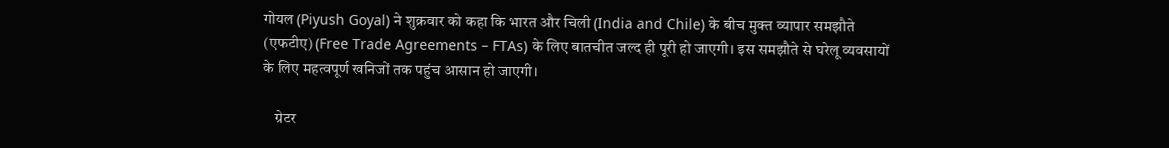गोयल (Piyush Goyal) ने शुक्रवार को कहा कि भारत और चिली (India and Chile) के बीच मुक्त व्यापार समझौते (एफटीए) (Free Trade Agreements – FTAs) के लिए बातचीत जल्द ही पूरी हो जाएगी। इस समझौते से घरेलू व्यवसायों के लिए महत्वपूर्ण खनिजों तक पहुंच आसान हो जाएगी।

    ग्रेटर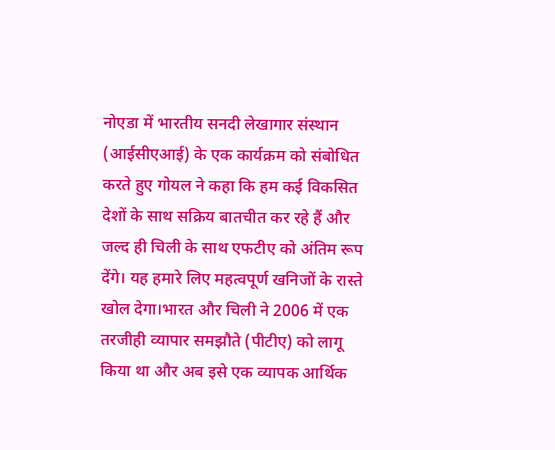नोएडा में भारतीय सनदी लेखागार संस्थान (आईसीएआई) के एक कार्यक्रम को संबोधित करते हुए गोयल ने कहा कि हम कई विकसित देशों के साथ सक्रिय बातचीत कर रहे हैं और जल्द ही चिली के साथ एफटीए को अंतिम रूप देंगे। यह हमारे लिए महत्वपूर्ण खनिजों के रास्ते खोल देगा।भारत और चिली ने 2006 में एक तरजीही व्यापार समझौते (पीटीए) को लागू किया था और अब इसे एक व्यापक आर्थिक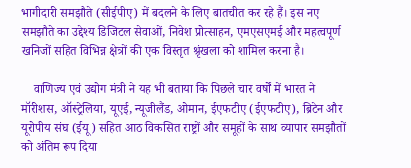भागीदारी समझौते (सीईपीए) में बदलने के लिए बातचीत कर रहे हैं। इस नए समझौते का उद्देश्य डिजिटल सेवाओं, निवेश प्रोत्साहन, एमएसएमई और महत्वपूर्ण खनिजों सहित विभिन्न क्षेत्रों की एक विस्तृत श्रृंखला को शामिल करना है।

    वाणिज्‍य एवं उद्योग मंत्री ने यह भी बताया कि पिछले चार वर्षों में भारत ने मॉरीशस, ऑस्ट्रेलिया, यूएई, न्यूजीलैंड, ओमान, ईएफटीए (ईएफटीए), ब्रिटेन और यूरोपीय संघ (ईयू) सहित आठ विकसित राष्ट्रों और समूहों के साथ व्यापार समझौतों को अंतिम रूप दिया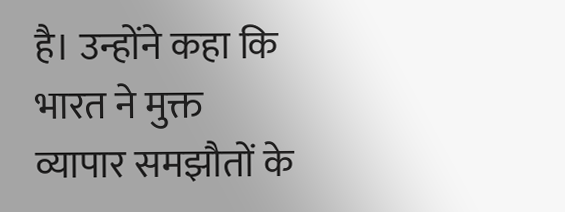है। उन्होंने कहा कि भारत ने मुक्त व्यापार समझौतों के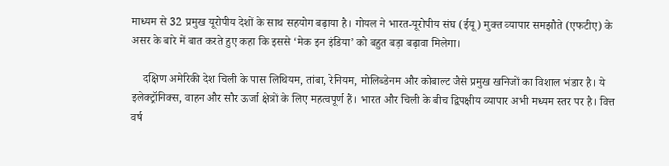माध्यम से 32 प्रमुख यूरोपीय देशों के साथ सहयोग बढ़ाया है। गोयल ने भारत-यूरोपीय संघ (ईयू) मुक्‍त व्‍यापार समझौते (एफटीए) के असर के बारे में बात करते हुए कहा कि इससे ‘मेक इन इंडिया’ को बहुत बड़ा बढ़ावा मिलेगा।

    दक्षिण अमेरिकी देश चिली के पास लिथियम, तांबा, रेनियम, मोलिब्डेनम और कोबाल्ट जैसे प्रमुख खनिजों का विशाल भंडार है। ये इलेक्ट्रॉनिक्स, वाहन और सौर ऊर्जा क्षेत्रों के लिए महत्वपूर्ण हैं। भारत और चिली के बीच द्विपक्षीय व्यापार अभी मध्यम स्तर पर है। वित्त वर्ष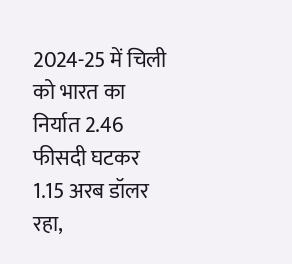2024-25 में चिली को भारत का निर्यात 2.46 फीसदी घटकर 1.15 अरब डॉलर रहा,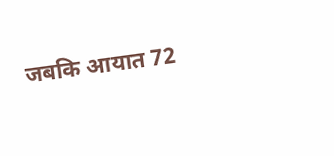जबकि आयात 72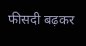फीसदी बढ़कर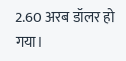2.60 अरब डॉलर हो गया।